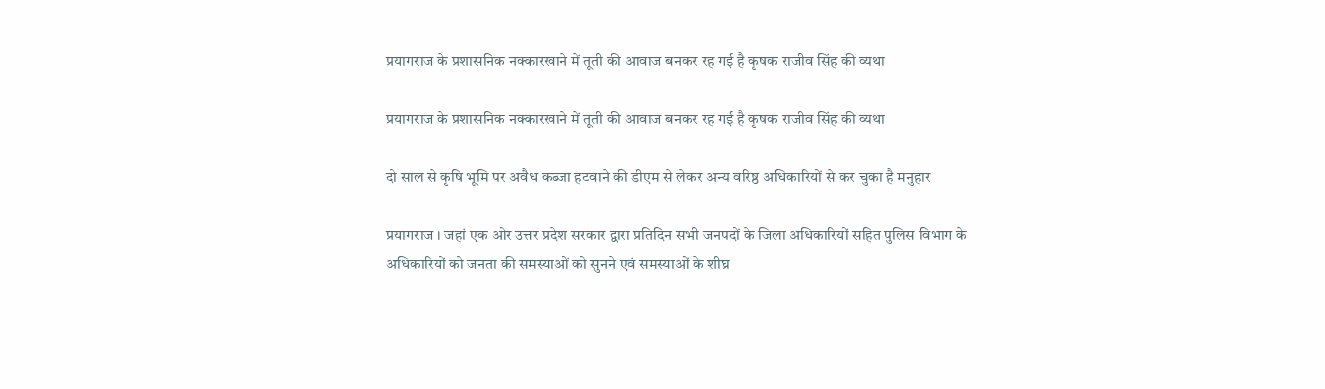प्रयागराज के प्रशासनिक नक्कारखाने में तूती की आवाज बनकर रह गई है कृषक राजीव सिंह की व्यथा

प्रयागराज के प्रशासनिक नक्कारखाने में तूती की आवाज बनकर रह गई है कृषक राजीव सिंह की व्यथा

दो साल से कृषि भूमि पर अवैध कब्जा हटवाने की डीएम से लेकर अन्य वरिष्ठ अधिकारियों से कर चुका है मनुहार

प्रयागराज । जहां एक ओर उत्तर प्रदेश सरकार द्वारा प्रतिदिन सभी जनपदों के जिला अधिकारियों सहित पुलिस विभाग के अधिकारियों को जनता की समस्याओं को सुनने एवं समस्याओं के शीघ्र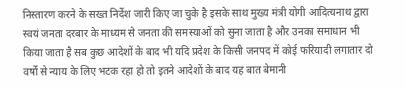निस्तारण करने के सख्त निर्देश जारी किए जा चुके है इसके साथ मुख्य मंत्री योगी आदित्यनाथ द्वारा स्वयं जनता दरबार के माध्यम से जनता की समस्याओं को सुना जाता है और उनका समाधान भी किया जाता है सब कुछ आदेशों के बाद भी यदि प्रदेश के किसी जनपद में कोई फरियादी लगातार दो वर्षों से न्याय के लिए भटक रहा हो तो इतने आदेशों के बाद यह बात बेमानी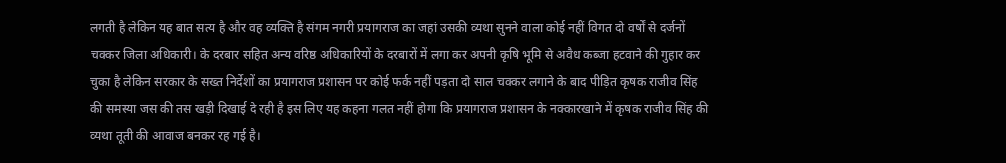लगती है लेकिन यह बात सत्य है और वह व्यक्ति है संगम नगरी प्रयागराज का जहां उसकी व्यथा सुनने वाला कोई नहीं विगत दो वर्षों से दर्जनों चक्कर जिला अधिकारी। के दरबार सहित अन्य वरिष्ठ अधिकारियों के दरबारों में लगा कर अपनी कृषि भूमि से अवैध कब्जा हटवाने की गुहार कर चुका है लेकिन सरकार के सख्त निर्देशों का प्रयागराज प्रशासन पर कोई फर्क नहीं पड़ता दो साल चक्कर लगाने के बाद पीड़ित कृषक राजीव सिंह की समस्या जस की तस खड़ी दिखाई दे रही है इस लिए यह कहना गलत नहीं होगा कि प्रयागराज प्रशासन के नक्कारखाने में कृषक राजीव सिंह की व्यथा तूती की आवाज बनकर रह गई है।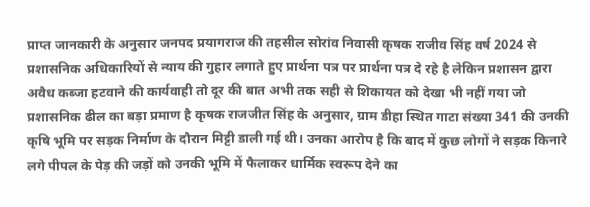प्राप्त जानकारी के अनुसार जनपद प्रयागराज की तहसील सोरांव निवासी कृषक राजीव सिंह वर्ष 2024 से प्रशासनिक अधिकारियों से न्याय की गुहार लगाते हुए प्रार्थना पत्र पर प्रार्थना पत्र दे रहे है लेकिन प्रशासन द्वारा अवैध कब्जा हटवाने की कार्यवाही तो दूर की बात अभी तक सही से शिकायत को देखा भी नहीं गया जो प्रशासनिक ढील का बड़ा प्रमाण है कृषक राजजीत सिंह के अनुसार, ग्राम डीहा स्थित गाटा संख्या 341 की उनकी कृषि भूमि पर सड़क निर्माण के दौरान मिट्टी डाली गई थी। उनका आरोप है कि बाद में कुछ लोगों ने सड़क किनारे लगे पीपल के पेड़ की जड़ों को उनकी भूमि में फैलाकर धार्मिक स्वरूप देने का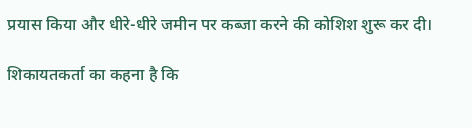प्रयास किया और धीरे-धीरे जमीन पर कब्जा करने की कोशिश शुरू कर दी।

शिकायतकर्ता का कहना है कि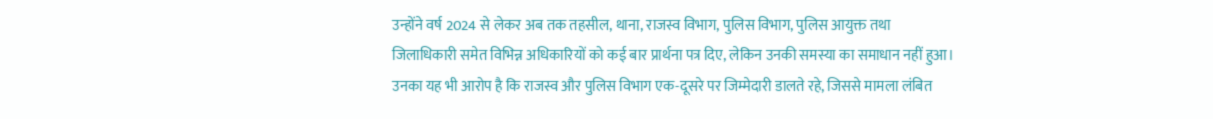उन्होंने वर्ष 2024 से लेकर अब तक तहसील, थाना, राजस्व विभाग, पुलिस विभाग, पुलिस आयुक्त तथा जिलाधिकारी समेत विभिन्न अधिकारियों को कई बार प्रार्थना पत्र दिए, लेकिन उनकी समस्या का समाधान नहीं हुआ। उनका यह भी आरोप है कि राजस्व और पुलिस विभाग एक-दूसरे पर जिम्मेदारी डालते रहे, जिससे मामला लंबित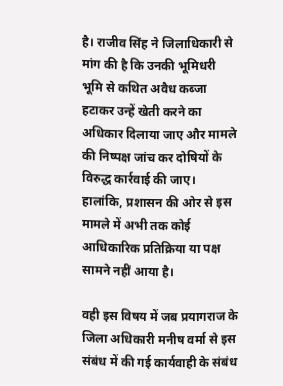है। राजीव सिंह ने जिलाधिकारी से मांग की है कि उनकी भूमिधरी भूमि से कथित अवैध कब्जा हटाकर उन्हें खेती करने का अधिकार दिलाया जाए और मामले की निष्पक्ष जांच कर दोषियों के विरुद्ध कार्रवाई की जाए। हालांकि, प्रशासन की ओर से इस मामले में अभी तक कोई आधिकारिक प्रतिक्रिया या पक्ष सामने नहीं आया है।

वही इस विषय में जब प्रयागराज के जिला अधिकारी मनीष वर्मा से इस संबंध में की गई कार्यवाही के संबंध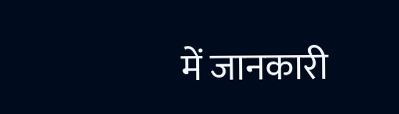में जानकारी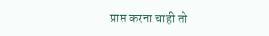प्राप्त करना चाही तो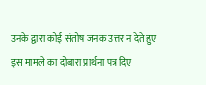उनके द्वारा कोई संतोष जनक उत्तर न देते हुए इस मामले का दोबारा प्रार्थना पत्र दिए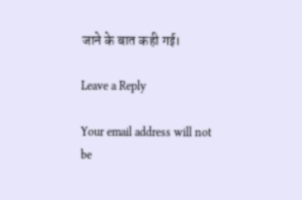जाने के बात कही गई।

Leave a Reply

Your email address will not be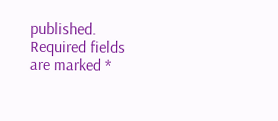published. Required fields are marked *